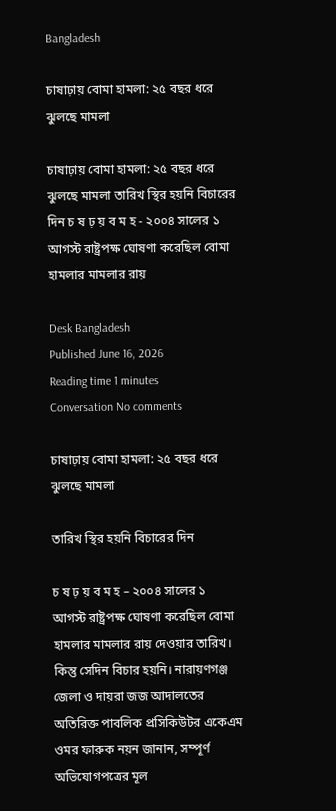Bangladesh

চাষাঢ়ায় বোমা হামলা: ২৫ বছর ধরে ঝুলছে মামলা

চাষাঢ়ায় বোমা হামলা: ২৫ বছর ধরে ঝুলছে মামলা তারিখ স্থির হয়নি বিচারের দিন চ ষ ঢ় য় ব ম হ - ২০০৪ সালের ১ আগস্ট রাষ্ট্রপক্ষ ঘোষণা করেছিল বোমা হামলার মামলার রায়

Desk Bangladesh
Published June 16, 2026
Reading time 1 minutes
Conversation No comments

চাষাঢ়ায় বোমা হামলা: ২৫ বছর ধরে ঝুলছে মামলা

তারিখ স্থির হয়নি বিচারের দিন

চ ষ ঢ় য় ব ম হ – ২০০৪ সালের ১ আগস্ট রাষ্ট্রপক্ষ ঘোষণা করেছিল বোমা হামলার মামলার রায় দেওয়ার তারিখ। কিন্তু সেদিন বিচার হয়নি। নারায়ণগঞ্জ জেলা ও দায়রা জজ আদালতের অতিরিক্ত পাবলিক প্রসিকিউটর একেএম ওমর ফারুক নয়ন জানান, সম্পূর্ণ অভিযোগপত্রের মূল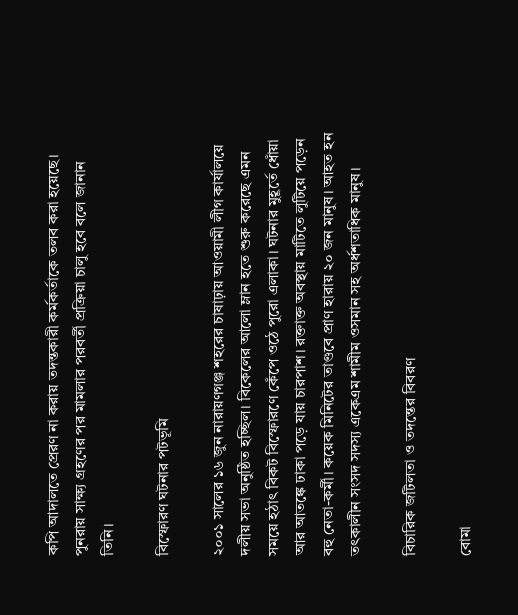কপি আদালতে প্রেরণ না করায় তদন্তকারী কর্মকর্তাকে তলব করা হয়েছে। পুনরায় সাক্ষ্য গ্রহণের পর মামলার পরবর্তী প্রক্রিয়া চালু হবে বলে জানান তিনি।

বিস্ফোরণ ঘটনার পটভূমি

২০০১ সালের ১৬ জুন নারায়ণগঞ্জ শহরের চাষাঢ়ায় আওয়ামী লীগ কার্যালয়ে দলীয় সভা অনুষ্ঠিত হচ্ছিল। বিকেলের আলো ম্লান হতে শুরু করেছে এমন সময়ে হঠাৎ বিকট বিস্ফোরণে কেঁপে ওঠে পুরো এলাকা। ঘটনার মুহূর্তে ধোঁয়া আর আতঙ্কে ঢাকা পড়ে যায় চারপাশ। রক্তাক্ত অবস্থায় মাটিতে লুটিয়ে পড়েন বহু নেতা-কর্মী। কয়েক মিনিটের তাণ্ডবে প্রাণ হারায় ২০ জন মানুষ। আহত হন তৎকালীন সংসদ সদস্য একেএম শামীম ওসমান সহ অর্ধশতাধিক মানুষ।

বিচারিক জটিলতা ও তদন্তের বিবরণ

বোমা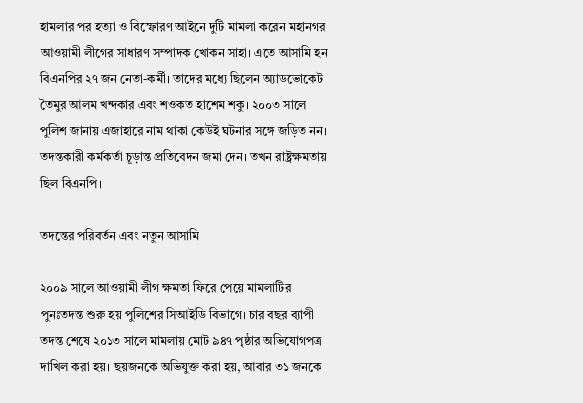হামলার পর হত্যা ও বিস্ফোরণ আইনে দুটি মামলা করেন মহানগর আওয়ামী লীগের সাধারণ সম্পাদক খোকন সাহা। এতে আসামি হন বিএনপির ২৭ জন নেতা-কর্মী। তাদের মধ্যে ছিলেন অ্যাডভোকেট তৈমুর আলম খন্দকার এবং শওকত হাশেম শকু। ২০০৩ সালে পুলিশ জানায় এজাহারে নাম থাকা কেউই ঘটনার সঙ্গে জড়িত নন। তদন্তকারী কর্মকর্তা চূড়ান্ত প্রতিবেদন জমা দেন। তখন রাষ্ট্রক্ষমতায় ছিল বিএনপি।

তদন্তের পরিবর্তন এবং নতুন আসামি

২০০৯ সালে আওয়ামী লীগ ক্ষমতা ফিরে পেয়ে মামলাটির পুনঃতদন্ত শুরু হয় পুলিশের সিআইডি বিভাগে। চার বছর ব্যাপী তদন্ত শেষে ২০১৩ সালে মামলায় মোট ৯৪৭ পৃষ্ঠার অভিযোগপত্র দাখিল করা হয়। ছয়জনকে অভিযুক্ত করা হয়, আবার ৩১ জনকে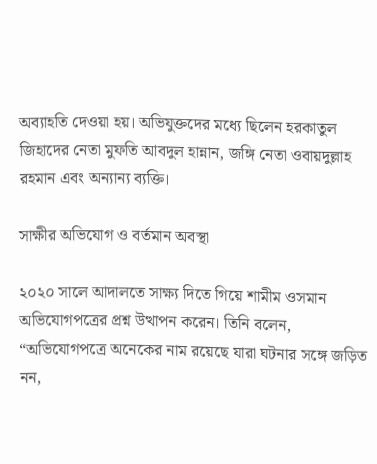অব্যাহতি দেওয়া হয়। অভিযুক্তদের মধ্যে ছিলেন হরকাতুল জিহাদের নেতা মুফতি আবদুল হান্নান, জঙ্গি নেতা ওবায়দুল্লাহ রহমান এবং অন্যান্য ব্যক্তি।

সাক্ষীর অভিযোগ ও বর্তমান অবস্থা

২০২০ সালে আদালতে সাক্ষ্য দিতে গিয়ে শামীম ওসমান অভিযোগপত্রের প্রশ্ন উত্থাপন করেন। তিনি বলেন, “অভিযোগপত্রে অনেকের নাম রয়েছে যারা ঘটনার সঙ্গে জড়িত নন,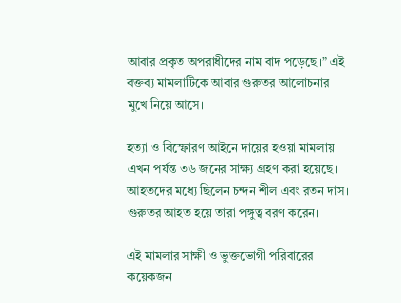আবার প্রকৃত অপরাধীদের নাম বাদ পড়েছে।” এই বক্তব্য মামলাটিকে আবার গুরুতর আলোচনার মুখে নিয়ে আসে।

হত্যা ও বিস্ফোরণ আইনে দায়ের হওয়া মামলায় এখন পর্যন্ত ৩৬ জনের সাক্ষ্য গ্রহণ করা হয়েছে। আহতদের মধ্যে ছিলেন চন্দন শীল এবং রতন দাস। গুরুতর আহত হয়ে তারা পঙ্গুত্ব বরণ করেন।

এই মামলার সাক্ষী ও ভুক্তভোগী পরিবারের কয়েকজন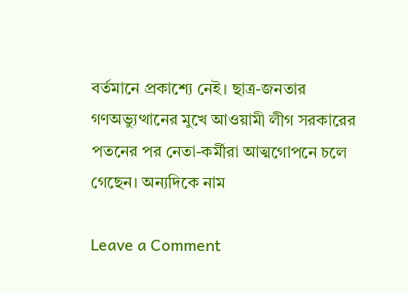বর্তমানে প্রকাশ্যে নেই। ছাত্র-জনতার গণঅভ্যুত্থানের মুখে আওয়ামী লীগ সরকারের পতনের পর নেতা-কর্মীরা আত্মগোপনে চলে গেছেন। অন্যদিকে নাম

Leave a Comment